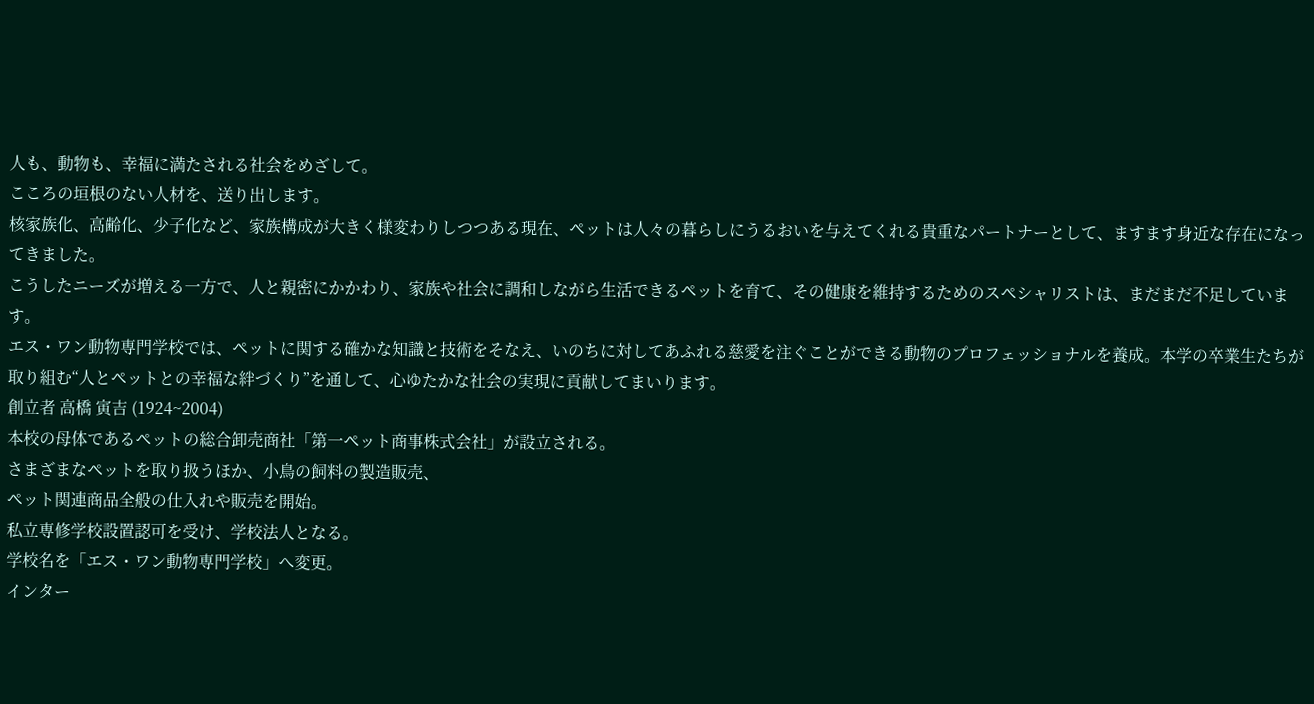人も、動物も、幸福に満たされる社会をめざして。
こころの垣根のない人材を、送り出します。
核家族化、高齢化、少子化など、家族構成が大きく様変わりしつつある現在、ペットは人々の暮らしにうるおいを与えてくれる貴重なパートナーとして、ますます身近な存在になってきました。
こうしたニーズが増える一方で、人と親密にかかわり、家族や社会に調和しながら生活できるペットを育て、その健康を維持するためのスペシャリストは、まだまだ不足しています。
エス・ワン動物専門学校では、ペットに関する確かな知識と技術をそなえ、いのちに対してあふれる慈愛を注ぐことができる動物のプロフェッショナルを養成。本学の卒業生たちが取り組む“人とペットとの幸福な絆づくり”を通して、心ゆたかな社会の実現に貢献してまいります。
創立者 高橋 寅吉 (1924~2004)
本校の母体であるペットの総合卸売商社「第一ペット商事株式会社」が設立される。
さまざまなペットを取り扱うほか、小鳥の飼料の製造販売、
ペット関連商品全般の仕入れや販売を開始。
私立専修学校設置認可を受け、学校法人となる。
学校名を「エス・ワン動物専門学校」へ変更。
インター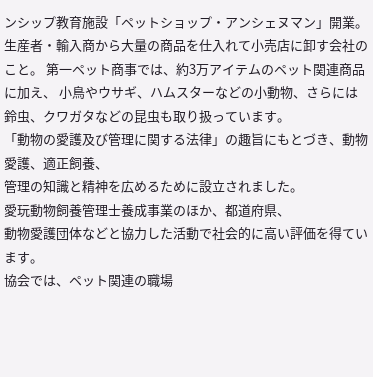ンシップ教育施設「ペットショップ・アンシェヌマン」開業。
生産者・輸入商から大量の商品を仕入れて小売店に卸す会社のこと。 第一ペット商事では、約3万アイテムのペット関連商品に加え、 小鳥やウサギ、ハムスターなどの小動物、さらには鈴虫、クワガタなどの昆虫も取り扱っています。
「動物の愛護及び管理に関する法律」の趣旨にもとづき、動物愛護、適正飼養、
管理の知識と精神を広めるために設立されました。
愛玩動物飼養管理士養成事業のほか、都道府県、
動物愛護団体などと協力した活動で社会的に高い評価を得ています。
協会では、ペット関連の職場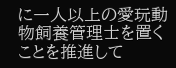に一人以上の愛玩動物飼養管理士を置くことを推進して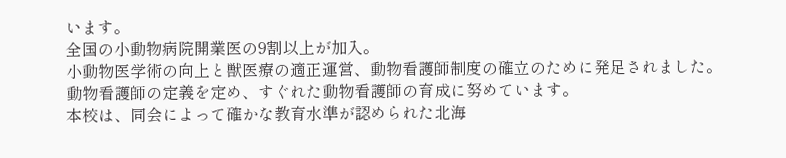います。
全国の小動物病院開業医の9割以上が加入。
小動物医学術の向上と獣医療の適正運営、動物看護師制度の確立のために発足されました。
動物看護師の定義を定め、すぐれた動物看護師の育成に努めています。
本校は、同会によって確かな教育水準が認められた北海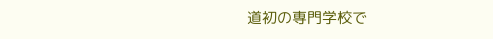道初の専門学校で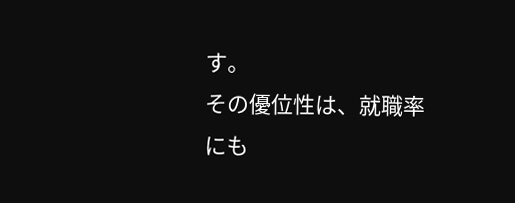す。
その優位性は、就職率にも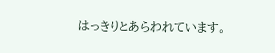はっきりとあらわれています。